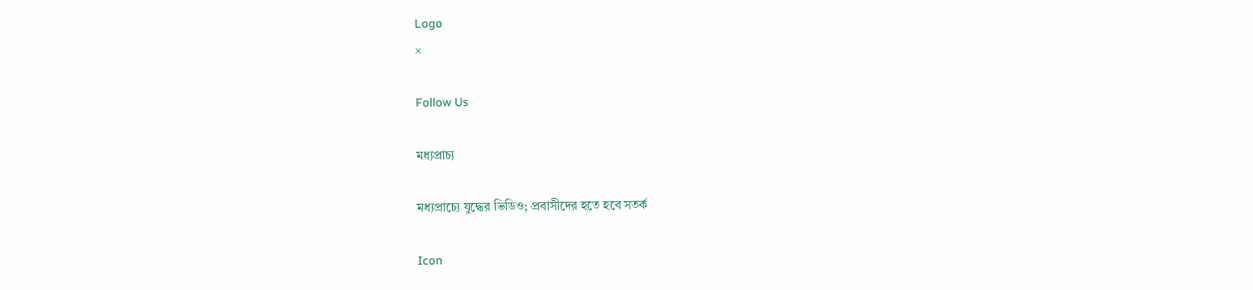Logo
×

Follow Us

মধ্যপ্রাচ্য

মধ্যপ্রাচ্যে যুদ্ধের ভিডিও; প্রবাসীদের হতে হবে সতর্ক

Icon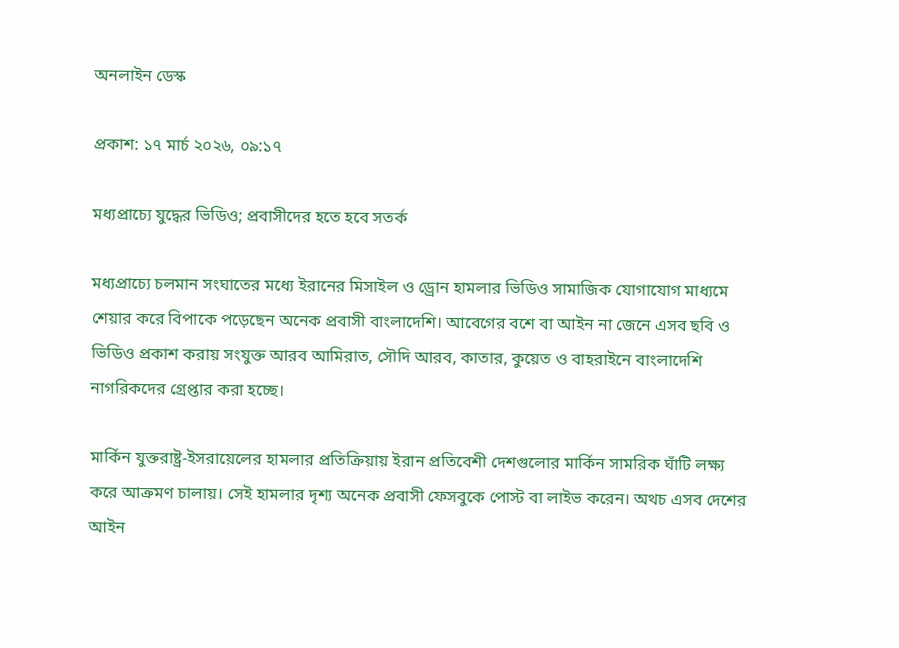অনলাইন ডেস্ক

প্রকাশ: ১৭ মার্চ ২০২৬, ০৯:১৭

মধ্যপ্রাচ্যে যুদ্ধের ভিডিও; প্রবাসীদের হতে হবে সতর্ক

মধ্যপ্রাচ্যে চলমান সংঘাতের মধ্যে ইরানের মিসাইল ও ড্রোন হামলার ভিডিও সামাজিক যোগাযোগ মাধ্যমে শেয়ার করে বিপাকে পড়েছেন অনেক প্রবাসী বাংলাদেশি। আবেগের বশে বা আইন না জেনে এসব ছবি ও ভিডিও প্রকাশ করায় সংযুক্ত আরব আমিরাত, সৌদি আরব, কাতার, কুয়েত ও বাহরাইনে বাংলাদেশি নাগরিকদের গ্রেপ্তার করা হচ্ছে।

মার্কিন যুক্তরাষ্ট্র-ইসরায়েলের হামলার প্রতিক্রিয়ায় ইরান প্রতিবেশী দেশগুলোর মার্কিন সামরিক ঘাঁটি লক্ষ্য করে আক্রমণ চালায়। সেই হামলার দৃশ্য অনেক প্রবাসী ফেসবুকে পোস্ট বা লাইভ করেন। অথচ এসব দেশের আইন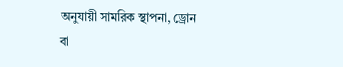অনুযায়ী সামরিক স্থাপনা, ড্রোন বা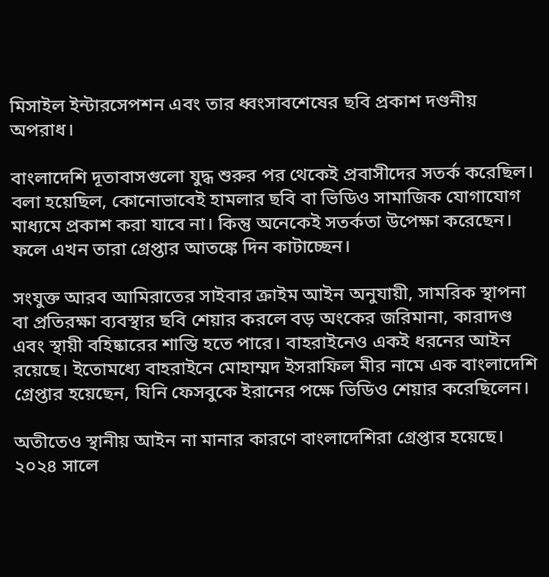মিসাইল ইন্টারসেপশন এবং তার ধ্বংসাবশেষের ছবি প্রকাশ দণ্ডনীয় অপরাধ।

বাংলাদেশি দূতাবাসগুলো যুদ্ধ শুরুর পর থেকেই প্রবাসীদের সতর্ক করেছিল। বলা হয়েছিল, কোনোভাবেই হামলার ছবি বা ভিডিও সামাজিক যোগাযোগ মাধ্যমে প্রকাশ করা যাবে না। কিন্তু অনেকেই সতর্কতা উপেক্ষা করেছেন। ফলে এখন তারা গ্রেপ্তার আতঙ্কে দিন কাটাচ্ছেন।

সংযুক্ত আরব আমিরাতের সাইবার ক্রাইম আইন অনুযায়ী, সামরিক স্থাপনা বা প্রতিরক্ষা ব্যবস্থার ছবি শেয়ার করলে বড় অংকের জরিমানা, কারাদণ্ড এবং স্থায়ী বহিষ্কারের শাস্তি হতে পারে। বাহরাইনেও একই ধরনের আইন রয়েছে। ইতোমধ্যে বাহরাইনে মোহাম্মদ ইসরাফিল মীর নামে এক বাংলাদেশি গ্রেপ্তার হয়েছেন, যিনি ফেসবুকে ইরানের পক্ষে ভিডিও শেয়ার করেছিলেন।

অতীতেও স্থানীয় আইন না মানার কারণে বাংলাদেশিরা গ্রেপ্তার হয়েছে। ২০২৪ সালে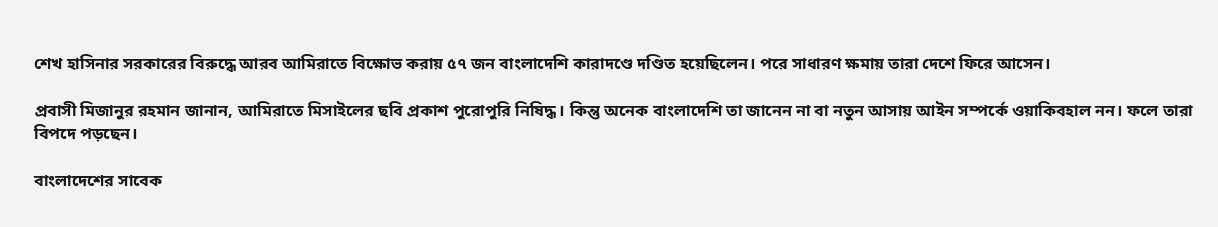শেখ হাসিনার সরকারের বিরুদ্ধে আরব আমিরাতে বিক্ষোভ করায় ৫৭ জন বাংলাদেশি কারাদণ্ডে দণ্ডিত হয়েছিলেন। পরে সাধারণ ক্ষমায় তারা দেশে ফিরে আসেন।

প্রবাসী মিজানুর রহমান জানান, আমিরাতে মিসাইলের ছবি প্রকাশ পুরোপুরি নিষিদ্ধ। কিন্তু অনেক বাংলাদেশি তা জানেন না বা নতুন আসায় আইন সম্পর্কে ওয়াকিবহাল নন। ফলে তারা বিপদে পড়ছেন।

বাংলাদেশের সাবেক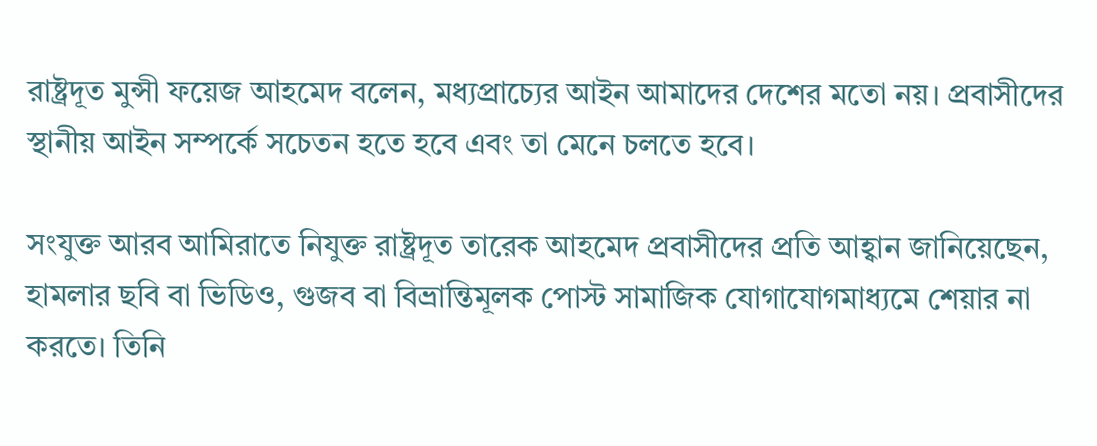রাষ্ট্রদূত মুন্সী ফয়েজ আহমেদ বলেন, মধ্যপ্রাচ্যের আইন আমাদের দেশের মতো নয়। প্রবাসীদের স্থানীয় আইন সম্পর্কে সচেতন হতে হবে এবং তা মেনে চলতে হবে।

সংযুক্ত আরব আমিরাতে নিযুক্ত রাষ্ট্রদূত তারেক আহমেদ প্রবাসীদের প্রতি আহ্বান জানিয়েছেন, হামলার ছবি বা ভিডিও, গুজব বা বিভ্রান্তিমূলক পোস্ট সামাজিক যোগাযোগমাধ্যমে শেয়ার না করতে। তিনি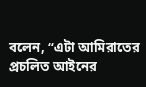বলেন, “এটা আমিরাতের প্রচলিত আইনের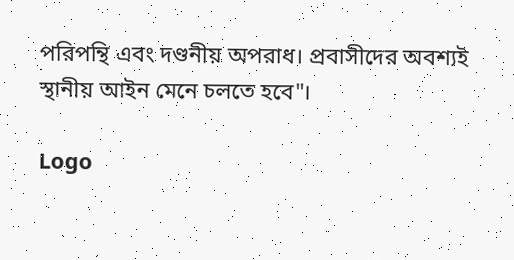পরিপন্থি এবং দণ্ডনীয় অপরাধ। প্রবাসীদের অবশ্যই স্থানীয় আইন মেনে চলতে হবে"।

Logo